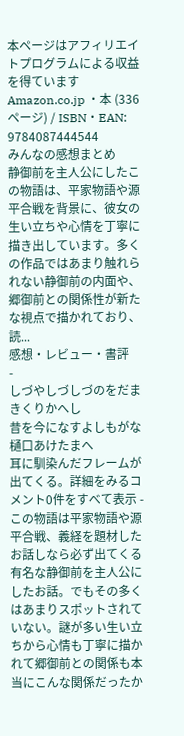本ページはアフィリエイトプログラムによる収益を得ています
Amazon.co.jp ・本 (336ページ) / ISBN・EAN: 9784087444544
みんなの感想まとめ
静御前を主人公にしたこの物語は、平家物語や源平合戦を背景に、彼女の生い立ちや心情を丁寧に描き出しています。多くの作品ではあまり触れられない静御前の内面や、郷御前との関係性が新たな視点で描かれており、読...
感想・レビュー・書評
-
しづやしづしづのをだまきくりかへし
昔を今になすよしもがな
樋口あけたまへ
耳に馴染んだフレームが出てくる。詳細をみるコメント0件をすべて表示 -
この物語は平家物語や源平合戦、義経を題材したお話しなら必ず出てくる有名な静御前を主人公にしたお話。でもその多くはあまりスポットされていない。謎が多い生い立ちから心情も丁寧に描かれて郷御前との関係も本当にこんな関係だったか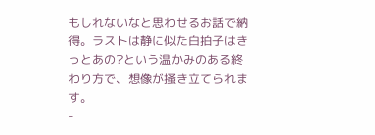もしれないなと思わせるお話で納得。ラストは静に似た白拍子はきっとあの?という温かみのある終わり方で、想像が掻き立てられます。
-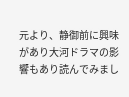元より、静御前に興味があり大河ドラマの影響もあり読んでみまし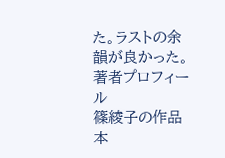た。ラストの余韻が良かった。
著者プロフィール
篠綾子の作品
本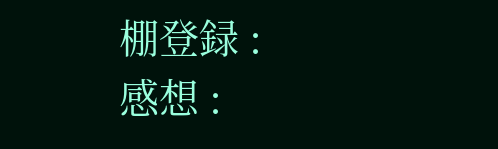棚登録 :
感想 :